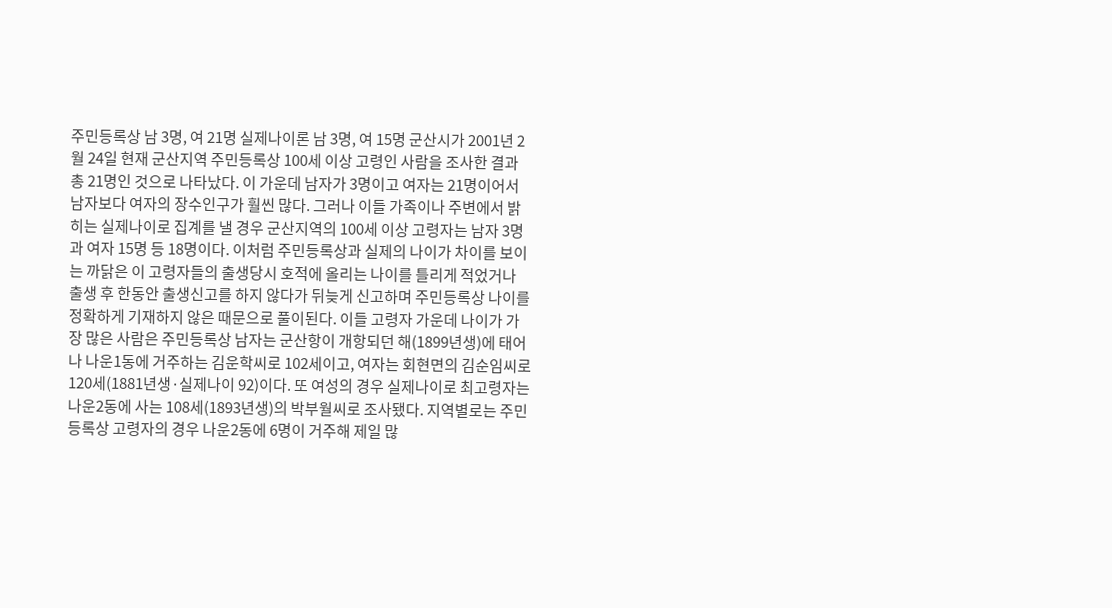주민등록상 남 3명, 여 21명 실제나이론 남 3명, 여 15명 군산시가 2001년 2월 24일 현재 군산지역 주민등록상 100세 이상 고령인 사람을 조사한 결과 총 21명인 것으로 나타났다. 이 가운데 남자가 3명이고 여자는 21명이어서 남자보다 여자의 장수인구가 훨씬 많다. 그러나 이들 가족이나 주변에서 밝히는 실제나이로 집계를 낼 경우 군산지역의 100세 이상 고령자는 남자 3명과 여자 15명 등 18명이다. 이처럼 주민등록상과 실제의 나이가 차이를 보이는 까닭은 이 고령자들의 출생당시 호적에 올리는 나이를 틀리게 적었거나 출생 후 한동안 출생신고를 하지 않다가 뒤늦게 신고하며 주민등록상 나이를 정확하게 기재하지 않은 때문으로 풀이된다. 이들 고령자 가운데 나이가 가장 많은 사람은 주민등록상 남자는 군산항이 개항되던 해(1899년생)에 태어나 나운1동에 거주하는 김운학씨로 102세이고, 여자는 회현면의 김순임씨로 120세(1881년생·실제나이 92)이다. 또 여성의 경우 실제나이로 최고령자는 나운2동에 사는 108세(1893년생)의 박부월씨로 조사됐다. 지역별로는 주민등록상 고령자의 경우 나운2동에 6명이 거주해 제일 많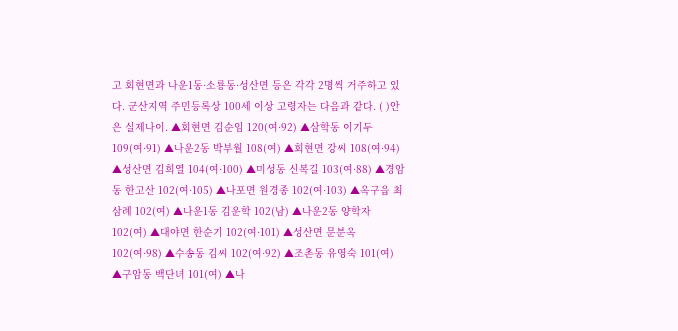고 회현면과 나운1동·소룡동·성산면 등은 각각 2명씩 거주하고 있다. 군산지역 주민등록상 100세 이상 고령자는 다음과 같다. ( )안은 실제나이. ▲회현면 김순임 120(여·92) ▲삼학동 이기두 109(여·91) ▲나운2동 박부월 108(여) ▲회현면 강씨 108(여·94) ▲성산면 김희열 104(여·100) ▲미성동 신복길 103(여·88) ▲경암동 한고산 102(여·105) ▲나포면 원경종 102(여·103) ▲옥구읍 최삼례 102(여) ▲나운1동 김운학 102(남) ▲나운2동 양학자 102(여) ▲대야면 한순기 102(여·101) ▲성산면 문분옥 102(여·98) ▲수송동 김씨 102(여·92) ▲조촌동 유영숙 101(여) ▲구암동 백단녀 101(여) ▲나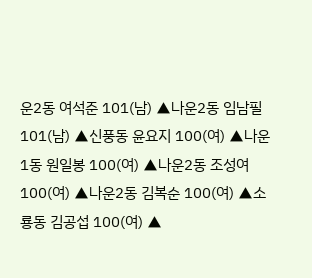운2동 여석준 101(남) ▲나운2동 임남필 101(남) ▲신풍동 윤요지 100(여) ▲나운1동 원일봉 100(여) ▲나운2동 조성여 100(여) ▲나운2동 김복순 100(여) ▲소룡동 김공섭 100(여) ▲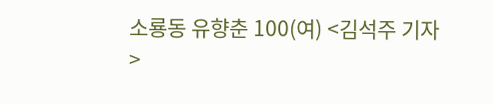소룡동 유향춘 100(여) <김석주 기자>